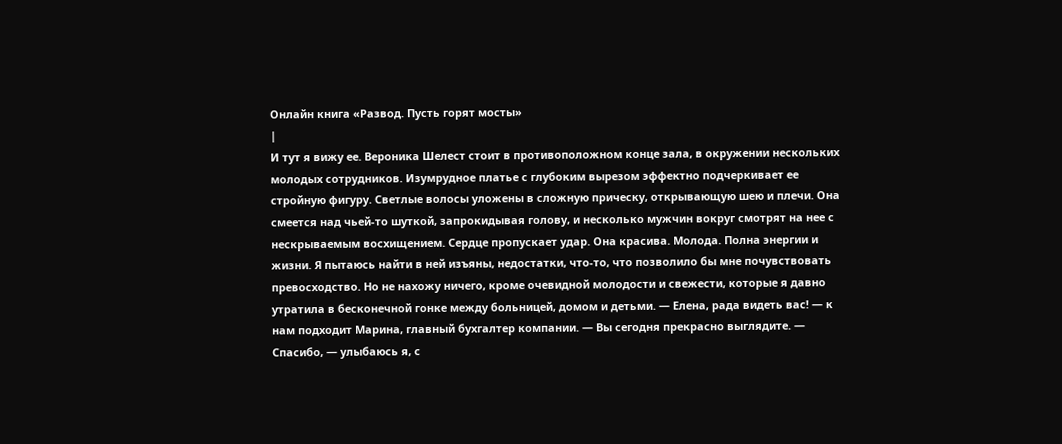Онлайн книга «Развод. Пусть горят мосты»
|
И тут я вижу ее. Вероника Шелест стоит в противоположном конце зала, в окружении нескольких молодых сотрудников. Изумрудное платье с глубоким вырезом эффектно подчеркивает ее стройную фигуру. Светлые волосы уложены в сложную прическу, открывающую шею и плечи. Она смеется над чьей-то шуткой, запрокидывая голову, и несколько мужчин вокруг смотрят на нее с нескрываемым восхищением. Сердце пропускает удар. Она красива. Молода. Полна энергии и жизни. Я пытаюсь найти в ней изъяны, недостатки, что-то, что позволило бы мне почувствовать превосходство. Но не нахожу ничего, кроме очевидной молодости и свежести, которые я давно утратила в бесконечной гонке между больницей, домом и детьми. — Елена, рада видеть вас! — к нам подходит Марина, главный бухгалтер компании. — Вы сегодня прекрасно выглядите. — Спасибо, — улыбаюсь я, с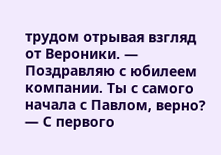трудом отрывая взгляд от Вероники. — Поздравляю с юбилеем компании. Ты с самого начала с Павлом, верно? — С первого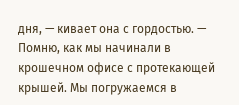дня, — кивает она с гордостью. — Помню, как мы начинали в крошечном офисе с протекающей крышей. Мы погружаемся в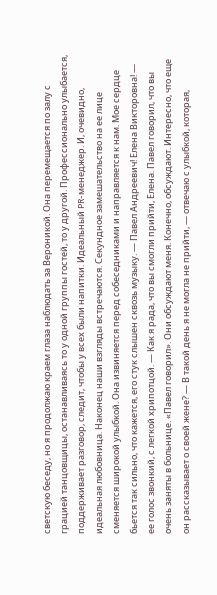светскую беседу, но я продолжаю краем глаза наблюдать за Вероникой. Она перемещается по залу с грацией танцовщицы, останавливаясь то у одной группы гостей, то у другой. Профессионально улыбается, поддерживает разговор, следит, чтобы у всех были напитки. Идеальный PR-менеджер. И, очевидно, идеальная любовница. Наконец наши взгляды встречаются. Секундное замешательство на ее лице сменяется широкой улыбкой. Она извиняется перед собеседниками и направляется к нам. Мое сердце бьется так сильно, что кажется, его стук слышен сквозь музыку. — Павел Андреевич! Елена Викторовна! — ее голос звонкий, с легкой хрипотцой. — Как я рада, что вы смогли прийти, Елена. Павел говорил, что вы очень заняты в больнице. «Павел говорил». Они обсуждают меня. Конечно, обсуждают. Интересно, что еще он рассказывает о своей жене? — В такой день я не могла не прийти, — отвечаю с улыбкой, которая,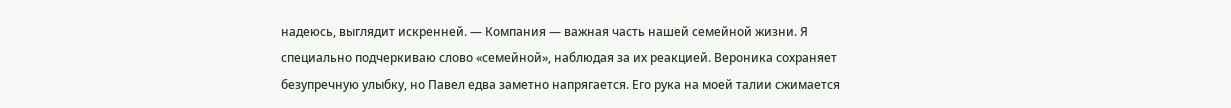надеюсь, выглядит искренней. — Компания — важная часть нашей семейной жизни. Я специально подчеркиваю слово «семейной», наблюдая за их реакцией. Вероника сохраняет безупречную улыбку, но Павел едва заметно напрягается. Его рука на моей талии сжимается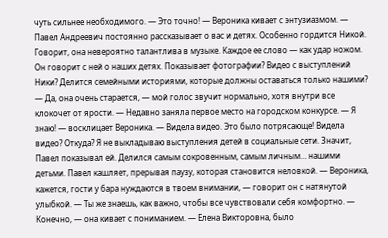чуть сильнее необходимого. — Это точно! — Вероника кивает с энтузиазмом. — Павел Андреевич постоянно рассказывает о вас и детях. Особенно гордится Никой. Говорит, она невероятно талантлива в музыке. Каждое ее слово — как удар ножом. Он говорит с ней о наших детях. Показывает фотографии? Видео с выступлений Ники? Делится семейными историями, которые должны оставаться только нашими? — Да, она очень старается, — мой голос звучит нормально, хотя внутри все клокочет от ярости. — Недавно заняла первое место на городском конкурсе. — Я знаю! — восклицает Вероника. — Видела видео. Это было потрясающе! Видела видео? Откуда? Я не выкладываю выступления детей в социальные сети. Значит, Павел показывал ей. Делился самым сокровенным, самым личным… нашими детьми. Павел кашляет, прерывая паузу, которая становится неловкой. — Вероника, кажется, гости у бара нуждаются в твоем внимании, — говорит он с натянутой улыбкой. — Ты же знаешь, как важно, чтобы все чувствовали себя комфортно. — Конечно, — она кивает с пониманием. — Елена Викторовна, было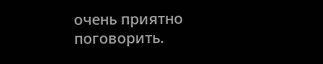очень приятно поговорить.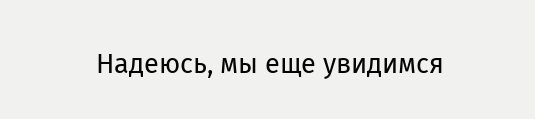Надеюсь, мы еще увидимся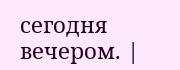сегодня вечером. |